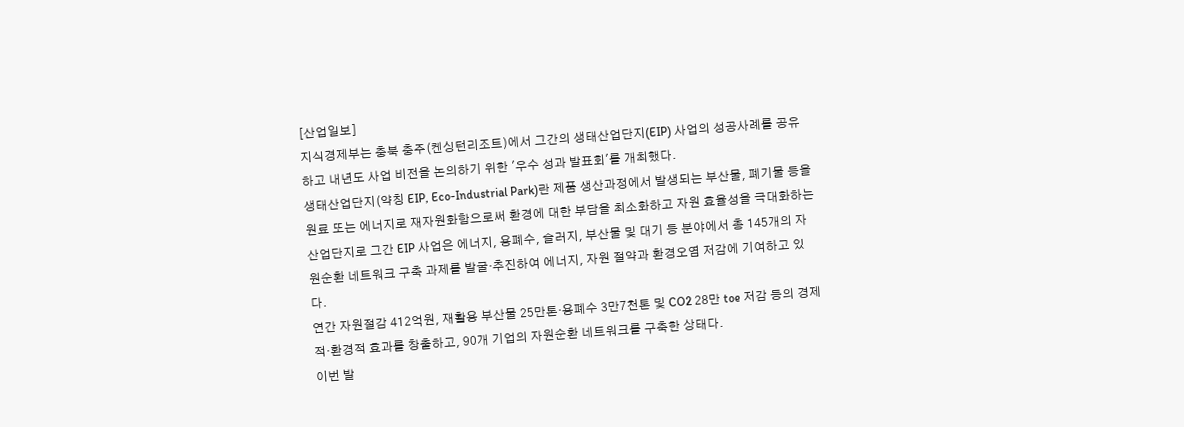[산업일보]
지식경제부는 충북 충주(켄싱턴리조트)에서 그간의 생태산업단지(EIP) 사업의 성공사례를 공유하고 내년도 사업 비전을 논의하기 위한 '우수 성과 발표회'를 개최했다.
생태산업단지(약칭 EIP, Eco-Industrial Park)란 제품 생산과정에서 발생되는 부산물, 폐기물 등을 원료 또는 에너지로 재자원화함으로써 환경에 대한 부담을 최소화하고 자원 효율성을 극대화하는 산업단지로 그간 EIP 사업은 에너지, 용폐수, 슬러지, 부산물 및 대기 등 분야에서 총 145개의 자원순환 네트워크 구축 과제를 발굴·추진하여 에너지, 자원 절약과 환경오염 저감에 기여하고 있다.
연간 자원절감 412억원, 재활용 부산물 25만톤·용폐수 3만7천톤 및 CO2 28만 toe 저감 등의 경제적·환경적 효과를 창출하고, 90개 기업의 자원순환 네트워크를 구축한 상태다.
이번 발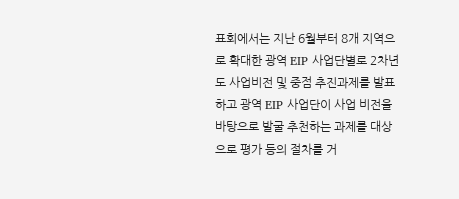표회에서는 지난 6월부터 8개 지역으로 확대한 광역 EIP 사업단별로 2차년도 사업비전 및 중점 추진과제를 발표하고 광역 EIP 사업단이 사업 비전을 바탕으로 발굴 추천하는 과제를 대상으로 평가 등의 절차를 거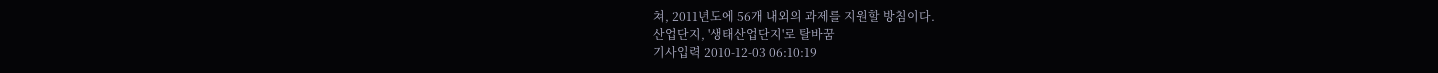쳐, 2011년도에 56개 내외의 과제를 지원할 방침이다.
산업단지, '생태산업단지'로 탈바꿈
기사입력 2010-12-03 06:10:19